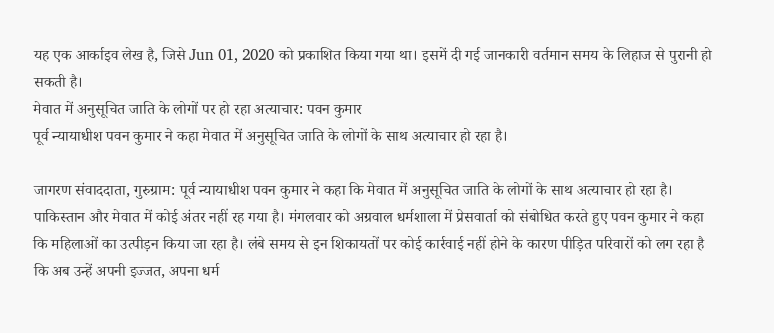यह एक आर्काइव लेख है, जिसे Jun 01, 2020 को प्रकाशित किया गया था। इसमें दी गई जानकारी वर्तमान समय के लिहाज से पुरानी हो सकती है।
मेवात में अनुसूचित जाति के लोगों पर हो रहा अत्याचार: पवन कुमार
पूर्व न्यायाधीश पवन कुमार ने कहा मेवात में अनुसूचित जाति के लोगों के साथ अत्याचार हो रहा है।

जागरण संवाददाता, गुरुग्राम: पूर्व न्यायाधीश पवन कुमार ने कहा कि मेवात में अनुसूचित जाति के लोगों के साथ अत्याचार हो रहा है। पाकिस्तान और मेवात में कोई अंतर नहीं रह गया है। मंगलवार को अग्रवाल धर्मशाला में प्रेसवार्ता को संबोधित करते हुए पवन कुमार ने कहा कि महिलाओं का उत्पीड़न किया जा रहा है। लंबे समय से इन शिकायतों पर कोई कार्रवाई नहीं होने के कारण पीड़ित परिवारों को लग रहा है कि अब उन्हें अपनी इज्जत, अपना धर्म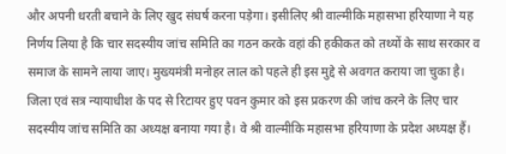और अपनी धरती बचाने के लिए खुद संघर्ष करना पड़ेगा। इसीलिए श्री वाल्मीकि महासभा हरियाणा ने यह निर्णय लिया है कि चार सदस्यीय जांच समिति का गठन करके वहां की हकीकत को तथ्यों के साथ सरकार व समाज के सामने लाया जाए। मुख्यमंत्री मनोहर लाल को पहले ही इस मुद्दे से अवगत कराया जा चुका है।
जिला एवं सत्र न्यायाधीश के पद से रिटायर हुए पवन कुमार को इस प्रकरण की जांच करने के लिए चार सदस्यीय जांच समिति का अध्यक्ष बनाया गया है। वे श्री वाल्मीकि महासभा हरियाणा के प्रदेश अध्यक्ष हैं।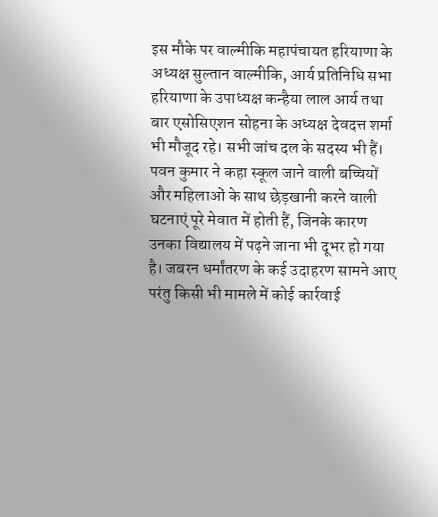इस मौके पर वाल्मीकि महापंचायत हरियाणा के अध्यक्ष सुल्तान वाल्मीकि, आर्य प्रतिनिधि सभा हरियाणा के उपाध्यक्ष कन्हैया लाल आर्य तथा बार एसोसिएशन सोहना के अध्यक्ष देवदत्त शर्मा भी मौजूद रहे। सभी जांच दल के सदस्य भी हैं।
पवन कुमार ने कहा स्कूल जाने वाली बच्चियों और महिलाओं के साथ छेड़खानी करने वाली घटनाएं पूरे मेवात में होती हैं, जिनके कारण उनका विद्यालय में पढ़ने जाना भी दूभर हो गया है। जबरन धर्मांतरण के कई उदाहरण सामने आए परंतु किसी भी मामले में कोई कार्रवाई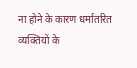ना होने के कारण धर्मातरित व्यक्तियों के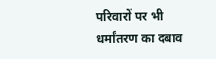परिवारों पर भी धर्मांतरण का दबाव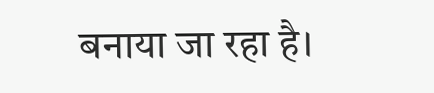बनाया जा रहा है।